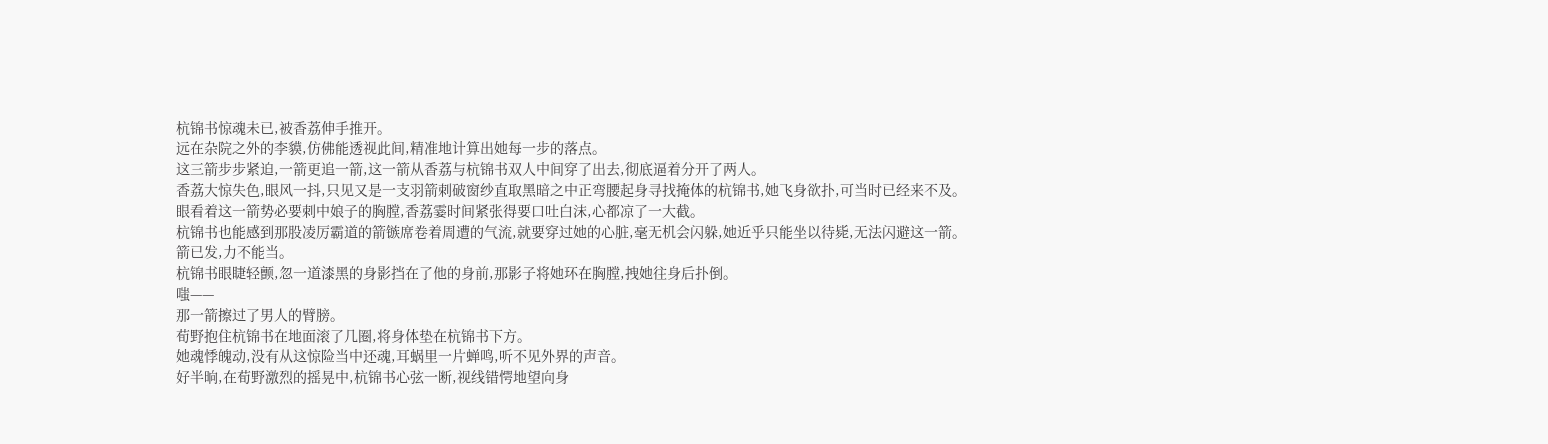杭锦书惊魂未已,被香荔伸手推开。
远在杂院之外的李貘,仿佛能透视此间,精准地计算出她每一步的落点。
这三箭步步紧迫,一箭更追一箭,这一箭从香荔与杭锦书双人中间穿了出去,彻底逼着分开了两人。
香荔大惊失色,眼风一抖,只见又是一支羽箭刺破窗纱直取黑暗之中正弯腰起身寻找掩体的杭锦书,她飞身欲扑,可当时已经来不及。
眼看着这一箭势必要刺中娘子的胸膛,香荔霎时间紧张得要口吐白沫,心都凉了一大截。
杭锦书也能感到那股凌厉霸道的箭镞席卷着周遭的气流,就要穿过她的心脏,毫无机会闪躲,她近乎只能坐以待毙,无法闪避这一箭。
箭已发,力不能当。
杭锦书眼睫轻颤,忽一道漆黑的身影挡在了他的身前,那影子将她环在胸膛,拽她往身后扑倒。
嗤——
那一箭擦过了男人的臂膀。
荀野抱住杭锦书在地面滚了几圈,将身体垫在杭锦书下方。
她魂悸魄动,没有从这惊险当中还魂,耳蜗里一片蝉鸣,听不见外界的声音。
好半晌,在荀野激烈的摇晃中,杭锦书心弦一断,视线错愕地望向身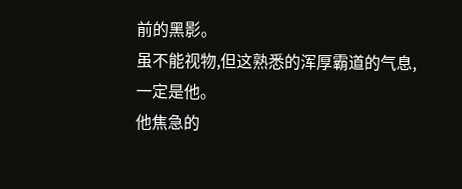前的黑影。
虽不能视物,但这熟悉的浑厚霸道的气息,一定是他。
他焦急的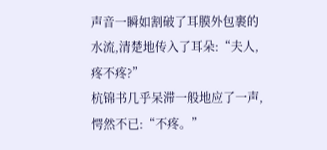声音一瞬如割破了耳膜外包裹的水流,清楚地传入了耳朵:“夫人,疼不疼?”
杭锦书几乎呆滞一般地应了一声,愕然不已:“不疼。”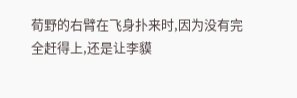荀野的右臂在飞身扑来时,因为没有完全赶得上,还是让李貘